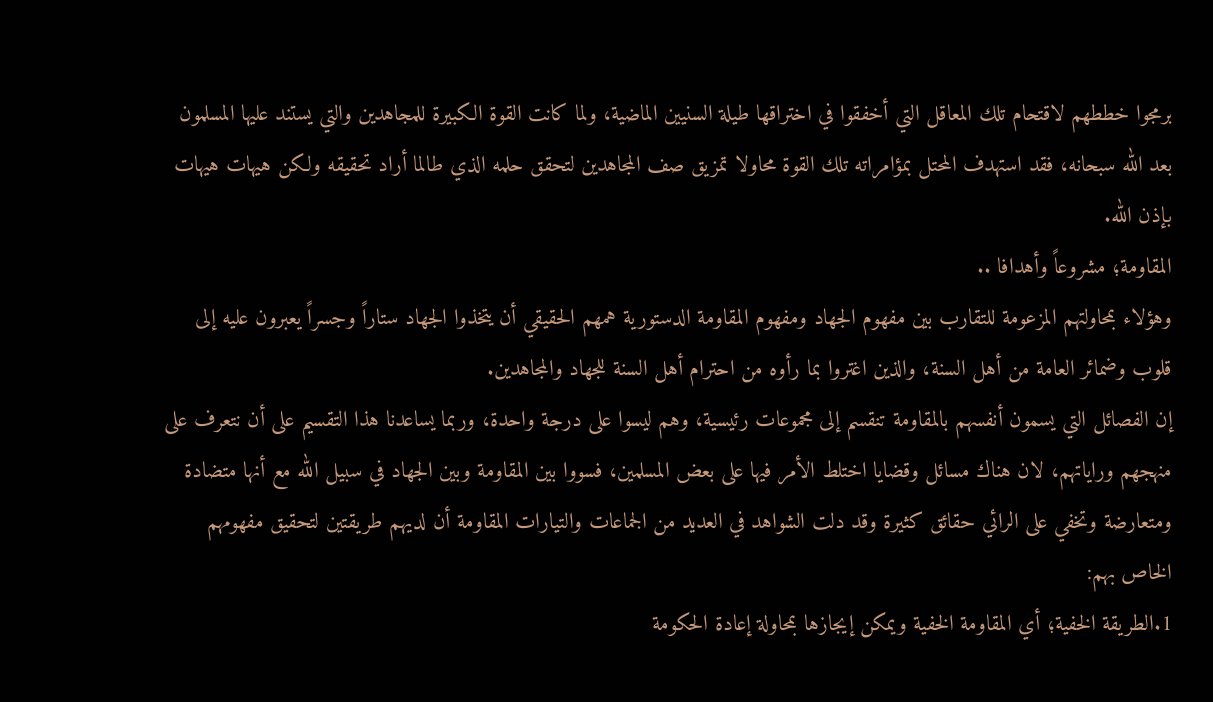برمجوا خططهم لاقتحام تلك المعاقل التي أخفقوا في اختراقها طيلة السنيين الماضية، ولما كانت القوة الكبيرة للمجاهدين والتي يستند عليها المسلمون بعد الله سبحانه، فقد استهدف المحتل بمؤامراته تلك القوة محاولا تمزيق صف المجاهدين لتحقق حلمه الذي طالما أراد تحقيقه ولكن هيهات هيهات بإذن الله.
المقاومة؛ مشروعاً وأهدافا ..
وهؤلاء بمحاولتهم المزعومة للتقارب بين مفهوم الجهاد ومفهوم المقاومة الدستورية همهم الحقيقي أن يتخذوا الجهاد ستاراً وجسراً يعبرون عليه إلى قلوب وضمائر العامة من أهل السنة، والذين اغتروا بما رأوه من احترام أهل السنة للجهاد والمجاهدين.
إن الفصائل التي يسمون أنفسهم بالمقاومة تنقسم إلى مجموعات رئيسية، وهم ليسوا على درجة واحدة، وربما يساعدنا هذا التقسيم على أن نتعرف على منهجهم وراياتهم، لان هناك مسائل وقضايا اختلط الأمر فيها على بعض المسلمين، فسووا بين المقاومة وبين الجهاد في سبيل الله مع أنها متضادة ومتعارضة وتخفي على الرائي حقائق كثيرة وقد دلت الشواهد في العديد من الجماعات والتيارات المقاومة أن لديهم طريقتين لتحقيق مفهومهم الخاص بهم:
1.الطريقة الخفية؛ أي المقاومة الخفية ويمكن إيجازها بمحاولة إعادة الحكومة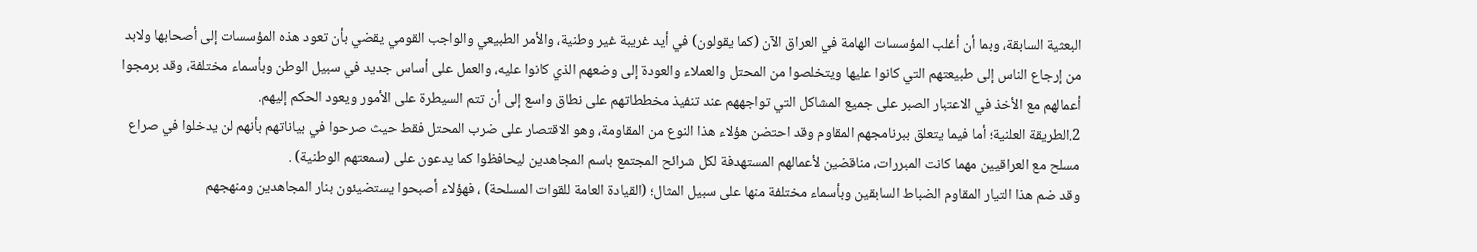البعثية السابقة، وبما أن أغلب المؤسسات الهامة في العراق الآن (كما يقولون) في أيد غريبة غير وطنية، والأمر الطبيعي والواجب القومي يقضي بأن تعود هذه المؤسسات إلى أصحابها ولابد من إرجاع الناس إلى طبيعتهم التي كانوا عليها ويتخلصوا من المحتل والعملاء والعودة إلى وضعهم الذي كانوا عليه، والعمل على أساس جديد في سبيل الوطن وبأسماء مختلفة، وقد برمجوا أعمالهم مع الأخذ في الاعتبار الصبر على جميع المشاكل التي تواجههم عند تنفيذ مخططاتهم على نطاق واسع إلى أن تتم السيطرة على الأمور ويعود الحكم إليهم.
2.الطريقة العلنية؛ أما فيما يتعلق ببرنامجهم المقاوم وقد احتضن هؤلاء هذا النوع من المقاومة، وهو الاقتصار على ضرب المحتل فقط حيث صرحوا في بياناتهم بأنهم لن يدخلوا في صراع مسلح مع العراقيين مهما كانت المبررات، مناقضين لأعمالهم المستهدفة لكل شرائح المجتمع باسم المجاهدين ليحافظوا كما يدعون على (سمعتهم الوطنية) .
وقد ضم هذا التيار المقاوم الضباط السابقين وبأسماء مختلفة منها على سبيل المثال؛ (القيادة العامة للقوات المسلحة) ، فهؤلاء أصبحوا يستضيئون بنار المجاهدين ومنهجهم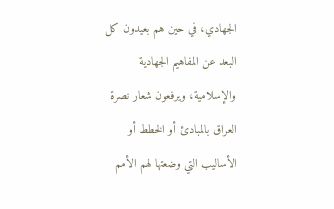الجهادي، في حين هم بعيدون كل البعد عن المفاهيم الجهادية والإسلامية، ويرفعون شعار نصرة العراق بالمبادئ أو الخطط أو الأساليب التي وضعتها لهم الأمم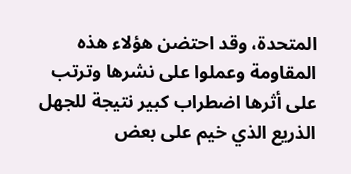المتحدة، وقد احتضن هؤلاء هذه المقاومة وعملوا على نشرها وترتب على أثرها اضطراب كبير نتيجة للجهل الذريع الذي خيم على بعض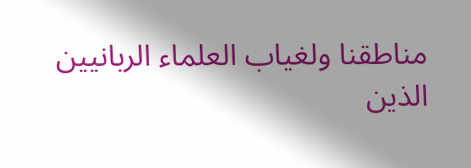مناطقنا ولغياب العلماء الربانيين الذين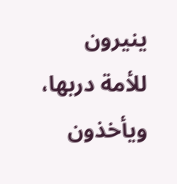ينيرون للأمة دربها، ويأخذون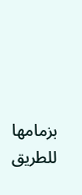بزمامها للطريق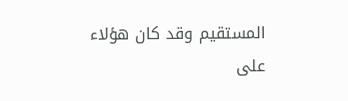المستقيم وقد كان هؤلاء على